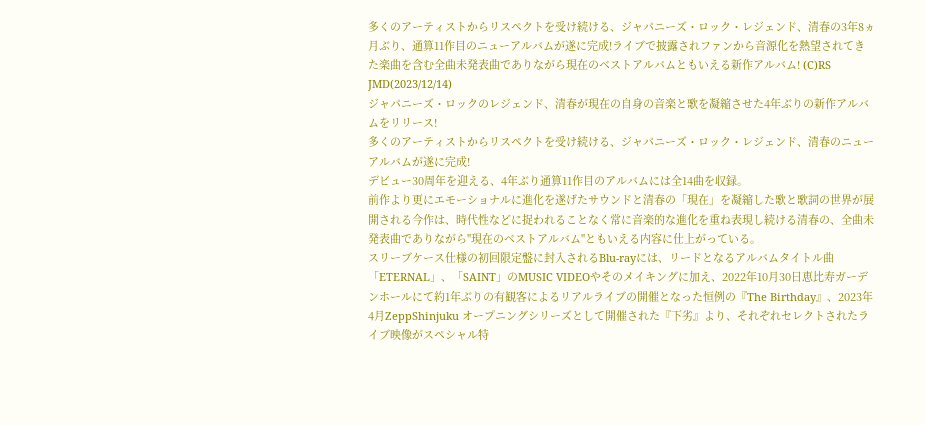多くのアーティストからリスペクトを受け続ける、ジャパニーズ・ロック・レジェンド、清春の3年8ヵ月ぶり、通算11作目のニューアルバムが遂に完成!ライブで披露されファンから音源化を熱望されてきた楽曲を含む全曲未発表曲でありながら現在のベストアルバムともいえる新作アルバム! (C)RS
JMD(2023/12/14)
ジャパニーズ・ロックのレジェンド、清春が現在の自身の音楽と歌を凝縮させた4年ぶりの新作アルバムをリリース!
多くのアーティストからリスペクトを受け続ける、ジャパニーズ・ロック・レジェンド、清春のニューアルバムが遂に完成!
デビュー30周年を迎える、4年ぶり通算11作目のアルバムには全14曲を収録。
前作より更にエモーショナルに進化を遂げたサウンドと清春の「現在」を凝縮した歌と歌詞の世界が展開される今作は、時代性などに捉われることなく常に音楽的な進化を重ね表現し続ける清春の、全曲未発表曲でありながら"現在のベストアルバム"ともいえる内容に仕上がっている。
スリーブケース仕様の初回限定盤に封入されるBlu-rayには、リードとなるアルバムタイトル曲「ETERNAL」、「SAINT」のMUSIC VIDEOやそのメイキングに加え、2022年10月30日恵比寿ガーデンホールにて約1年ぶりの有観客によるリアルライブの開催となった恒例の『The Birthday』、2023年4月ZeppShinjuku オープニングシリーズとして開催された『下劣』より、それぞれセレクトされたライブ映像がスペシャル特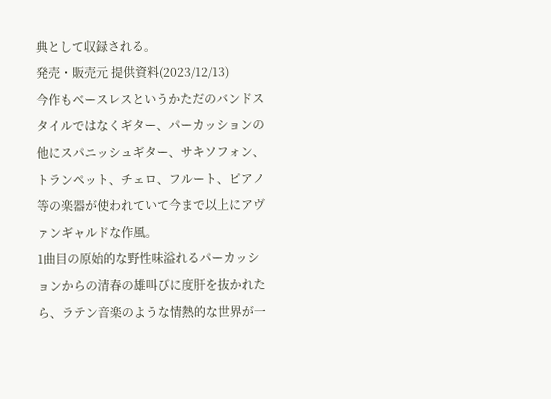典として収録される。
発売・販売元 提供資料(2023/12/13)
今作もベースレスというかただのバンドスタイルではなくギター、パーカッションの他にスパニッシュギター、サキソフォン、トランペット、チェロ、フルート、ピアノ等の楽器が使われていて今まで以上にアヴァンギャルドな作風。
1曲目の原始的な野性味溢れるパーカッションからの清春の雄叫びに度肝を抜かれたら、ラテン音楽のような情熱的な世界が一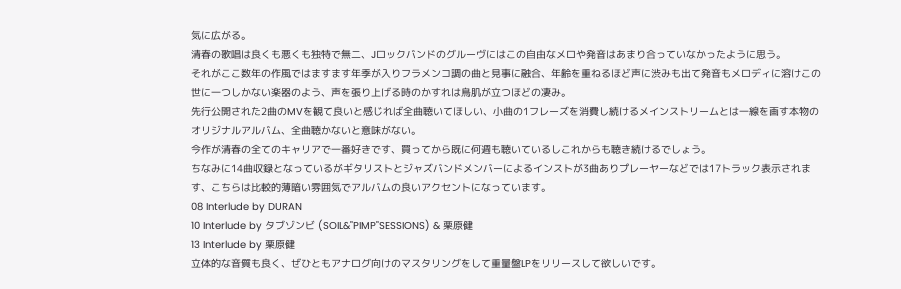気に広がる。
清春の歌唱は良くも悪くも独特で無二、Jロックバンドのグルーヴにはこの自由なメロや発音はあまり合っていなかったように思う。
それがここ数年の作風ではますます年季が入りフラメンコ調の曲と見事に融合、年齢を重ねるほど声に渋みも出て発音もメロディに溶けこの世に一つしかない楽器のよう、声を張り上げる時のかすれは鳥肌が立つほどの凄み。
先行公開された2曲のMVを観て良いと感じれば全曲聴いてほしい、小曲の1フレーズを消費し続けるメインストリームとは一線を画す本物のオリジナルアルバム、全曲聴かないと意味がない。
今作が清春の全てのキャリアで一番好きです、買ってから既に何週も聴いているしこれからも聴き続けるでしょう。
ちなみに14曲収録となっているがギタリストとジャズバンドメンバーによるインストが3曲ありプレーヤーなどでは17トラック表示されます、こちらは比較的薄暗い雰囲気でアルバムの良いアクセントになっています。
08 Interlude by DURAN
10 Interlude by タブゾンビ (SOIL&"PIMP"SESSIONS) & 栗原健
13 Interlude by 栗原健
立体的な音質も良く、ぜひともアナログ向けのマスタリングをして重量盤LPをリリースして欲しいです。